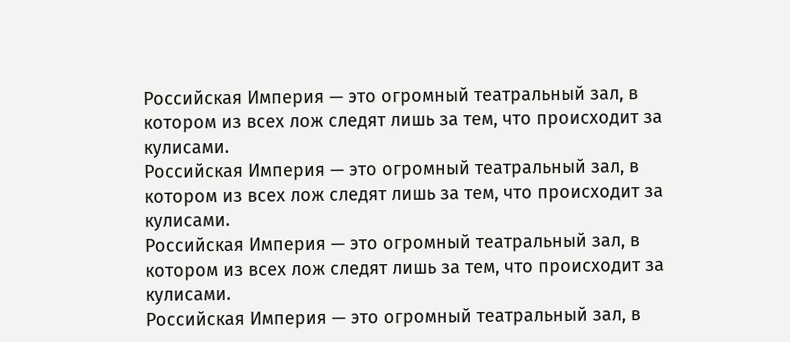Российская Империя — это огромный театральный зал, в котором из всех лож следят лишь за тем, что происходит за кулисами.
Российская Империя — это огромный театральный зал, в котором из всех лож следят лишь за тем, что происходит за кулисами.
Российская Империя — это огромный театральный зал, в котором из всех лож следят лишь за тем, что происходит за кулисами.
Российская Империя — это огромный театральный зал, в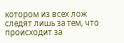котором из всех лож следят лишь за тем, что происходит за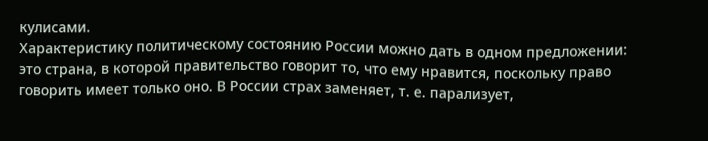кулисами.
Характеристику политическому состоянию России можно дать в одном предложении: это страна, в которой правительство говорит то, что ему нравится, поскольку право говорить имеет только оно. В России страх заменяет, т. е. парализует,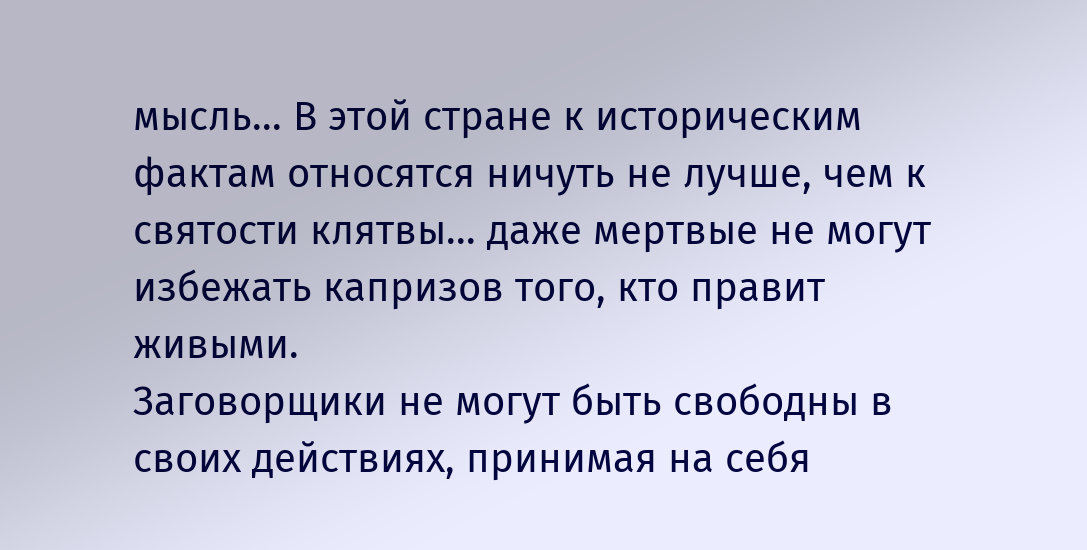мысль... В этой стране к историческим фактам относятся ничуть не лучше, чем к святости клятвы... даже мертвые не могут избежать кaпризов того, кто правит живыми.
Заговорщики не могут быть свободны в своих действиях, принимая на себя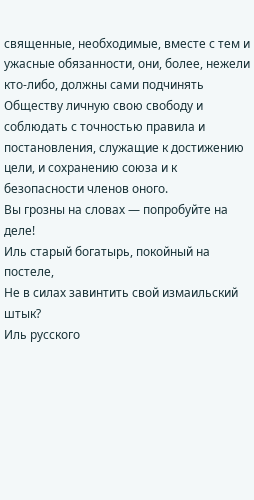священные, необходимые, вместе с тем и ужасные обязанности, они, более, нежели кто-либо, должны сами подчинять Обществу личную свою свободу и соблюдать с точностью правила и постановления, служащие к достижению цели, и сохранению союза и к безопасности членов оного.
Вы грозны на словах — попробуйте на деле!
Иль старый богатырь, покойный на постеле,
Не в силах завинтить свой измаильский штык?
Иль русского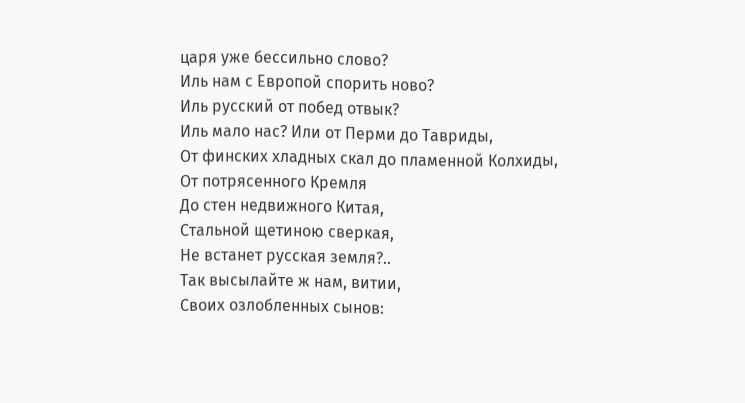царя уже бессильно слово?
Иль нам с Европой спорить ново?
Иль русский от побед отвык?
Иль мало нас? Или от Перми до Тавриды,
От финских хладных скал до пламенной Колхиды,
От потрясенного Кремля
До стен недвижного Китая,
Стальной щетиною сверкая,
Не встанет русская земля?..
Так высылайте ж нам, витии,
Своих озлобленных сынов: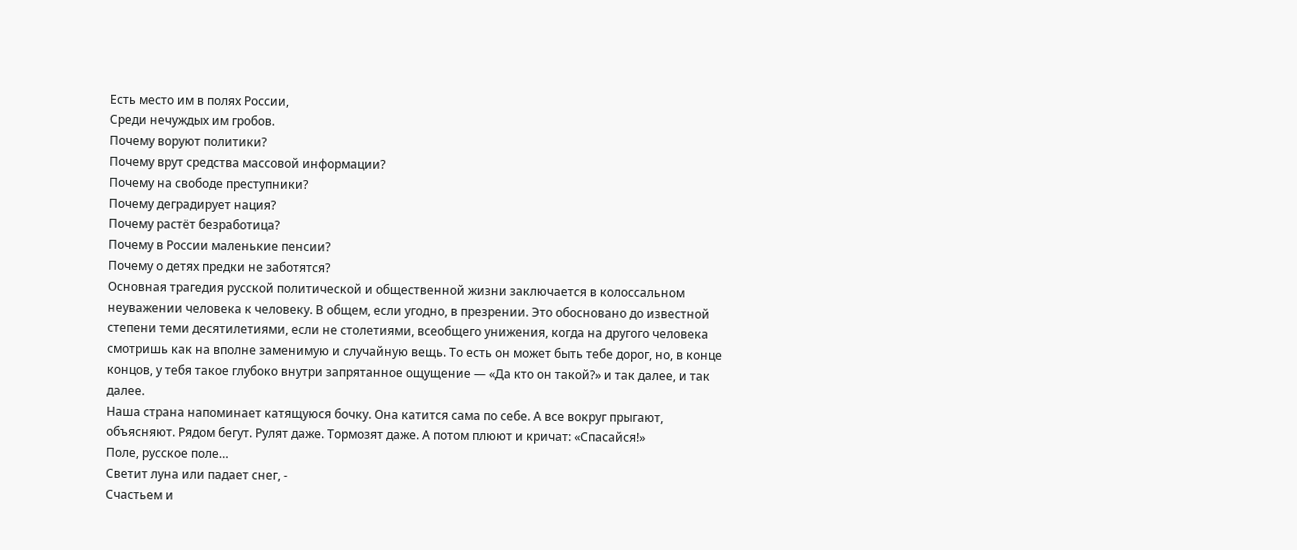Есть место им в полях России,
Среди нечуждых им гробов.
Почему воруют политики?
Почему врут средства массовой информации?
Почему на свободе преступники?
Почему деградирует нация?
Почему растёт безработица?
Почему в России маленькие пенсии?
Почему о детях предки не заботятся?
Основная трагедия русской политической и общественной жизни заключается в колоссальном неуважении человека к человеку. В общем, если угодно, в презрении. Это обосновано до известной степени теми десятилетиями, если не столетиями, всеобщего унижения, когда на другого человека смотришь как на вполне заменимую и случайную вещь. То есть он может быть тебе дорог, но, в конце концов, у тебя такое глубоко внутри запрятанное ощущение — «Да кто он такой?» и так далее, и так далее.
Наша страна напоминает катящуюся бочку. Она катится сама по себе. А все вокруг прыгают, объясняют. Рядом бегут. Рулят даже. Тормозят даже. А потом плюют и кричат: «Спасайся!»
Поле, русское поле…
Светит луна или падает снег, -
Счастьем и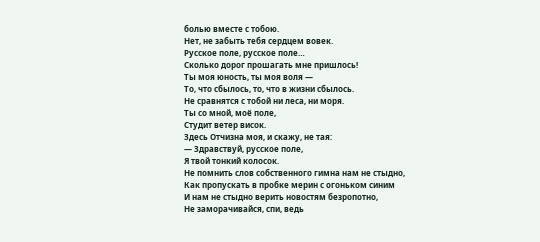болью вместе с тобою.
Нет, не забыть тебя сердцем вовек.
Русское поле, русское поле…
Сколько дорог прошагать мне пришлось!
Ты моя юность, ты моя воля —
То, что сбылось, то, что в жизни сбылось.
Не сравнятся с тобой ни леса, ни моря.
Ты со мной, моё поле,
Студит ветер висок.
Здесь Отчизна моя, и скажу, не тая:
— Здравствуй, русское поле,
Я твой тонкий колосок.
Не помнить слов собственного гимна нам не стыдно,
Как пропускать в пробке мерин с огоньком синим
И нам не стыдно верить новостям безропотно,
Не заморачивайся, спи, ведь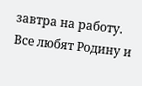завтра на работу.
Все любят Родину и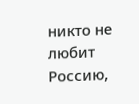никто не любит Россию,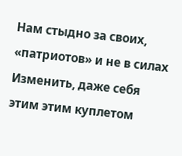Нам стыдно за своих, «патриотов» и не в силах
Изменить, даже себя этим этим куплетом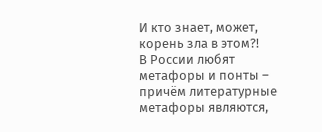И кто знает, может, корень зла в этом?!
В России любят метафоры и понты – причём литературные метафоры являются,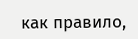как правило,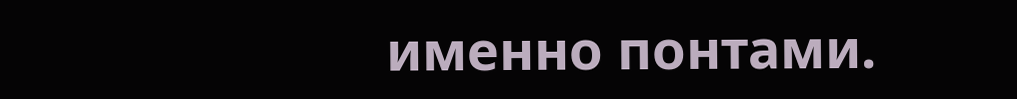именно понтами.